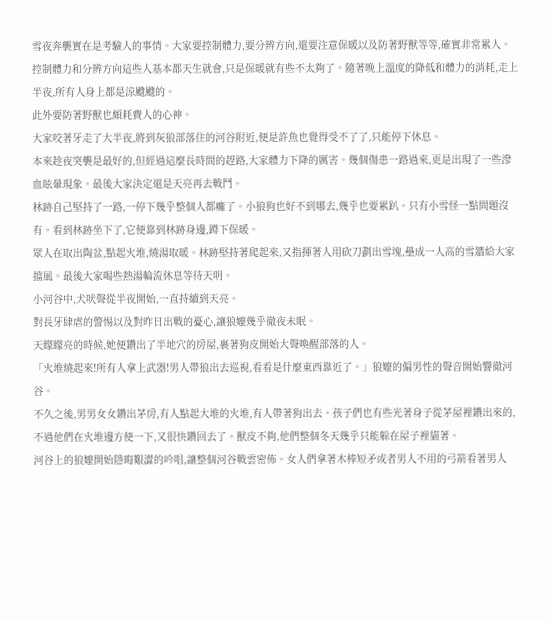雪夜奔襲實在是考驗人的事情。大家要控制體力,要分辨方向,還要注意保暖以及防著野獸等等,確實非常累人。
控制體力和分辨方向這些人基本都天生就會,只是保暖就有些不太夠了。隨著晚上溫度的降低和體力的消耗,走上半夜,所有人身上都是涼颼颼的。
此外要防著野獸也頗耗費人的心神。
大家咬著牙走了大半夜,將到灰狼部落住的河谷附近,便是許魚也覺得受不了了,只能停下休息。
本來趁夜突襲是最好的,但經過這麼長時間的趕路,大家體力下降的厲害。幾個傷患一路過來,更是出現了一些滲血眩暈現象。最後大家決定還是天亮再去戰鬥。
林跡自己堅持了一路,一停下幾乎整個人都癱了。小狼狗也好不到哪去,幾乎也要累趴。只有小雪怪一點問題沒有。看到林跡坐下了,它便靠到林跡身邊,蹲下保暖。
眾人在取出陶盆,點起火堆,燒湯取暖。林跡堅持著爬起來,又指揮著人用砍刀劃出雪塊,壘成一人高的雪牆給大家擋風。最後大家喝些熱湯輪流休息等待天明。
小河谷中,犬吠聲從半夜開始,一直持續到天亮。
對長牙肆虐的警惕以及對昨日出戰的憂心,讓狼嬤幾乎徹夜未眠。
天矇矇亮的時候,她便鑽出了半地穴的房屋,裹著狗皮開始大聲喚醒部落的人。
「火堆燒起來!所有人拿上武器!男人帶狼出去巡視,看看是什麼東西靠近了。」狼嬤的偏男性的聲音開始響徹河谷。
不久之後,男男女女鑽出茅房,有人點起大堆的火堆,有人帶著狗出去。孩子們也有些光著身子從茅屋裡鑽出來的,不過他們在火堆邊方便一下,又很快鑽回去了。獸皮不夠,他們整個冬天幾乎只能躲在屋子裡貓著。
河谷上的狼嬤開始隱晦艱澀的吟唱,讓整個河谷戰雲密佈。女人們拿著木棒短矛或者男人不用的弓箭看著男人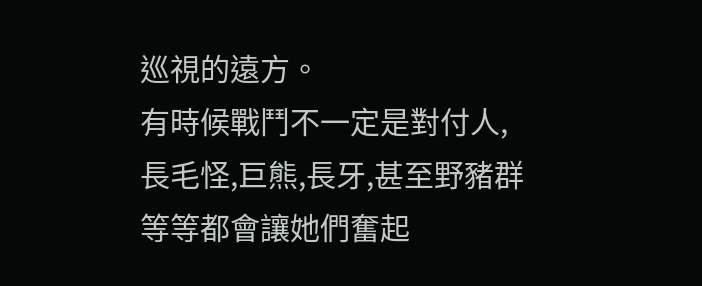巡視的遠方。
有時候戰鬥不一定是對付人,長毛怪,巨熊,長牙,甚至野豬群等等都會讓她們奮起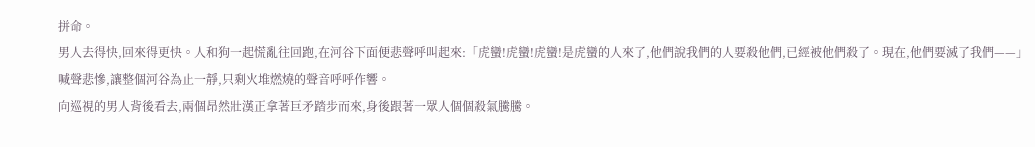拼命。
男人去得快,回來得更快。人和狗一起慌亂往回跑,在河谷下面便悲聲呼叫起來:「虎蠻!虎蠻!虎蠻!是虎蠻的人來了,他們說我們的人要殺他們,已經被他們殺了。現在,他們要滅了我們——」
喊聲悲慘,讓整個河谷為止一靜,只剩火堆燃燒的聲音呼呼作響。
向巡視的男人背後看去,兩個昂然壯漢正拿著巨矛踏步而來,身後跟著一眾人個個殺氣騰騰。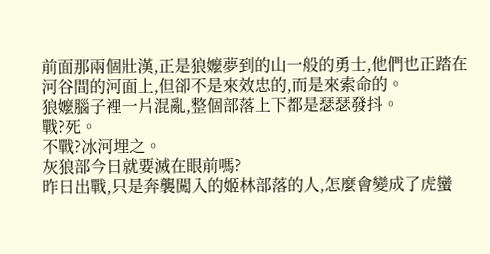前面那兩個壯漢,正是狼嬤夢到的山一般的勇士,他們也正踏在河谷間的河面上,但卻不是來效忠的,而是來索命的。
狼嬤腦子裡一片混亂,整個部落上下都是瑟瑟發抖。
戰?死。
不戰?冰河埋之。
灰狼部今日就要滅在眼前嗎?
昨日出戰,只是奔襲闖入的姬林部落的人,怎麼會變成了虎蠻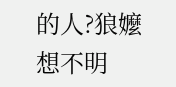的人?狼嬤想不明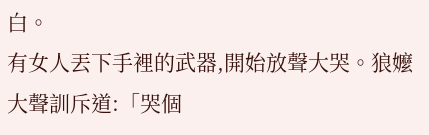白。
有女人丟下手裡的武器,開始放聲大哭。狼嬤大聲訓斥道:「哭個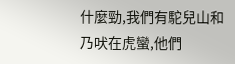什麼勁,我們有駝兒山和乃吠在虎蠻,他們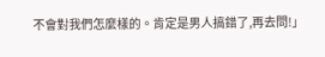不會對我們怎麼樣的。肯定是男人搞錯了,再去問!」